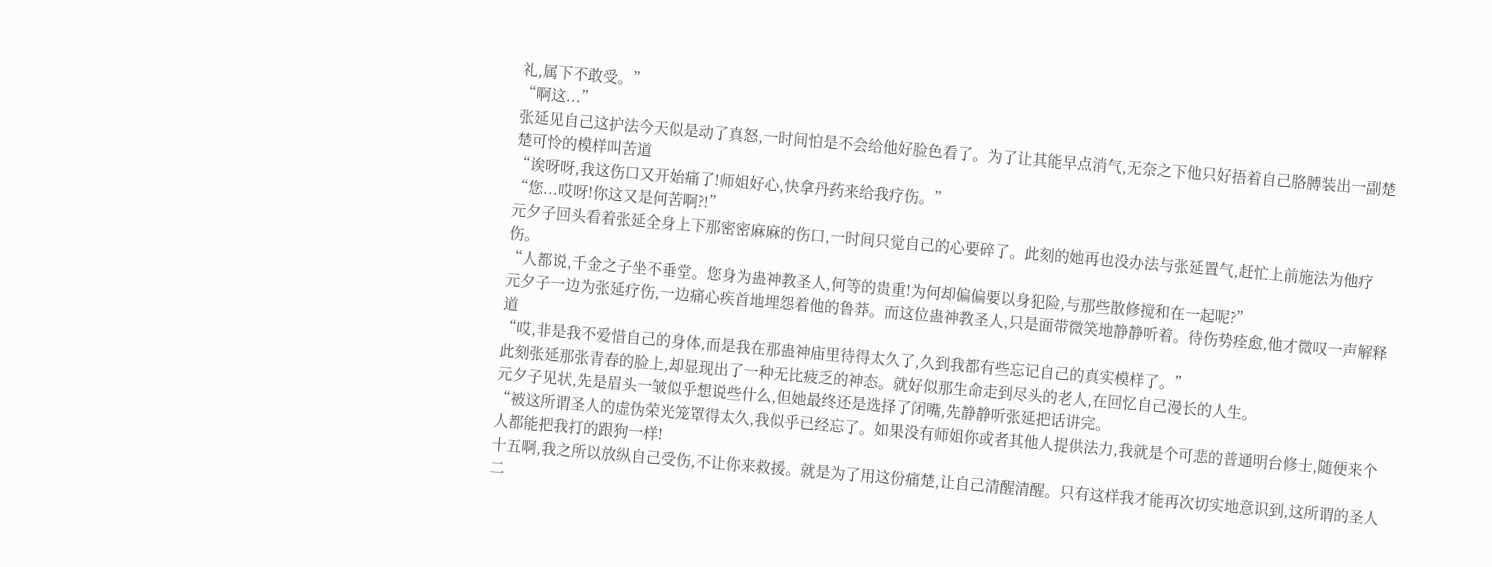礼,属下不敢受。”
“啊这...”
张延见自己这护法今天似是动了真怒,一时间怕是不会给他好脸色看了。为了让其能早点消气,无奈之下他只好捂着自己胳膊装出一副楚楚可怜的模样叫苦道
“诶呀呀,我这伤口又开始痛了!师姐好心,快拿丹药来给我疗伤。”
“您...哎呀!你这又是何苦啊?!”
元夕子回头看着张延全身上下那密密麻麻的伤口,一时间只觉自己的心要碎了。此刻的她再也没办法与张延置气,赶忙上前施法为他疗伤。
“人都说,千金之子坐不垂堂。您身为蛊神教圣人,何等的贵重!为何却偏偏要以身犯险,与那些散修搅和在一起呢?”
元夕子一边为张延疗伤,一边痛心疾首地埋怨着他的鲁莽。而这位蛊神教圣人,只是面带微笑地静静听着。待伤势痊愈,他才微叹一声解释道
“哎,非是我不爱惜自己的身体,而是我在那蛊神庙里待得太久了,久到我都有些忘记自己的真实模样了。”
此刻张延那张青春的脸上,却显现出了一种无比疲乏的神态。就好似那生命走到尽头的老人,在回忆自己漫长的人生。
元夕子见状,先是眉头一皱似乎想说些什么,但她最终还是选择了闭嘴,先静静听张延把话讲完。
“被这所谓圣人的虚伪荣光笼罩得太久,我似乎已经忘了。如果没有师姐你或者其他人提供法力,我就是个可悲的普通明台修士,随便来个人都能把我打的跟狗一样!
十五啊,我之所以放纵自己受伤,不让你来救援。就是为了用这份痛楚,让自己清醒清醒。只有这样我才能再次切实地意识到,这所谓的圣人二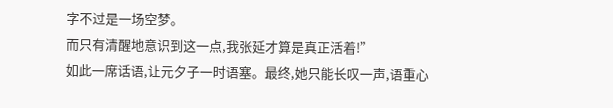字不过是一场空梦。
而只有清醒地意识到这一点,我张延才算是真正活着!”
如此一席话语,让元夕子一时语塞。最终,她只能长叹一声,语重心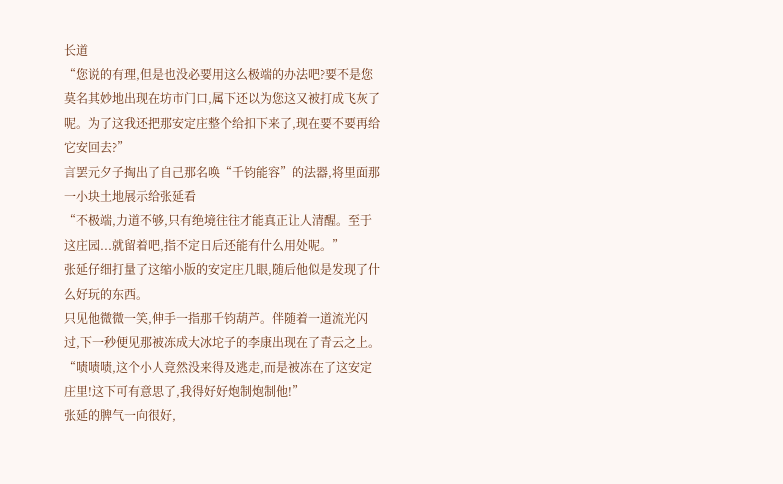长道
“您说的有理,但是也没必要用这么极端的办法吧?要不是您莫名其妙地出现在坊市门口,属下还以为您这又被打成飞灰了呢。为了这我还把那安定庄整个给扣下来了,现在要不要再给它安回去?”
言罢元夕子掏出了自己那名唤“千钧能容”的法器,将里面那一小块土地展示给张延看
“不极端,力道不够,只有绝境往往才能真正让人清醒。至于这庄园...就留着吧,指不定日后还能有什么用处呢。”
张延仔细打量了这缩小版的安定庄几眼,随后他似是发现了什么好玩的东西。
只见他微微一笑,伸手一指那千钧葫芦。伴随着一道流光闪过,下一秒便见那被冻成大冰坨子的李康出现在了青云之上。
“啧啧啧,这个小人竟然没来得及逃走,而是被冻在了这安定庄里!这下可有意思了,我得好好炮制炮制他!”
张延的脾气一向很好,